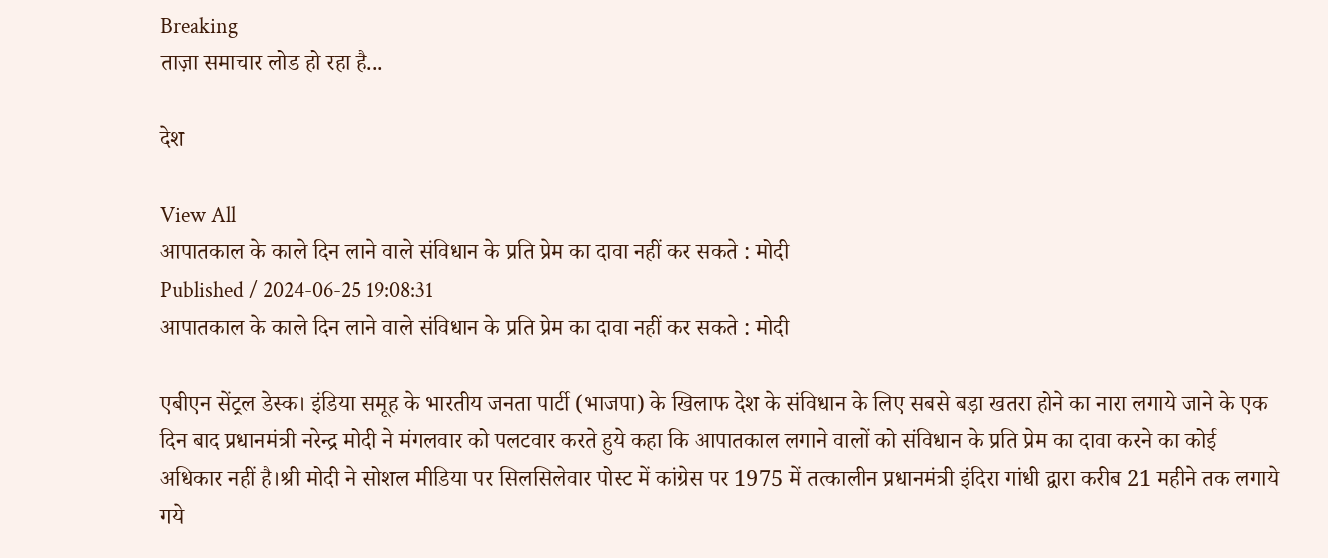Breaking
ताज़ा समाचार लोड हो रहा है...

देश

View All
आपातकाल के काले दिन लाने वाले संविधान के प्रति प्रेम का दावा नहीं कर सकते : मोदी
Published / 2024-06-25 19:08:31
आपातकाल के काले दिन लाने वाले संविधान के प्रति प्रेम का दावा नहीं कर सकते : मोदी

एबीएन सेंट्रल डेस्क। इंडिया समूह के भारतीय जनता पार्टी (भाजपा) के खिलाफ देश के संविधान के लिए सबसे बड़ा खतरा होने का नारा लगाये जाने के एक दिन बाद प्रधानमंत्री नरेन्द्र मोदी ने मंगलवार को पलटवार करते हुये कहा कि आपातकाल लगाने वालों को संविधान के प्रति प्रेम का दावा करने का कोई अधिकार नहीं है।श्री मोदी ने सोशल मीडिया पर सिलसिलेवार पोस्ट में कांग्रेस पर 1975 में तत्कालीन प्रधानमंत्री इंदिरा गांधी द्वारा करीब 21 महीने तक लगाये गये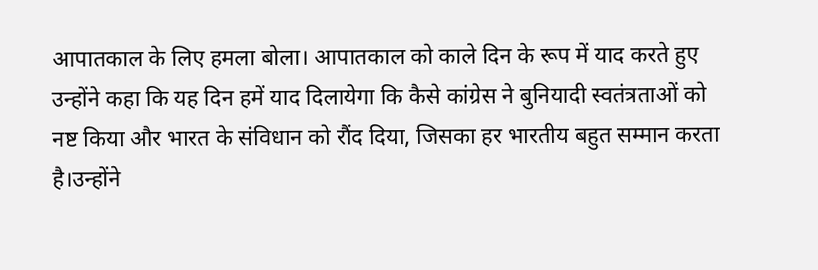आपातकाल के लिए हमला बोला। आपातकाल को काले दिन के रूप में याद करते हुए उन्होंने कहा कि यह दिन हमें याद दिलायेगा कि कैसे कांग्रेस ने बुनियादी स्वतंत्रताओं को नष्ट किया और भारत के संविधान को रौंद दिया, जिसका हर भारतीय बहुत सम्मान करता है।उन्होंने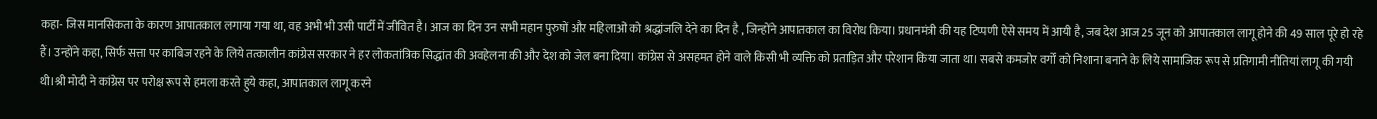कहा- जिस मानसिकता के कारण आपातकाल लगाया गया था, वह अभी भी उसी पार्टी में जीवित है। आज का दिन उन सभी महान पुरुषों और महिलाओं को श्रद्धांजलि देने का दिन है , जिन्होंने आपातकाल का विरोध किया। प्रधानमंत्री की यह टिप्पणी ऐसे समय में आयी है, जब देश आज 25 जून को आपातकाल लागू होने की 49 साल पूरे हो रहे हैं। उन्होंने कहा, सिर्फ सत्ता पर काबिज रहने के लिये तत्कालीन कांग्रेस सरकार ने हर लोकतांत्रिक सिद्धांत की अवहेलना की और देश को जेल बना दिया। कांग्रेस से असहमत होने वाले किसी भी व्यक्ति को प्रताड़ित और परेशान किया जाता था। सबसे कमजोर वर्गों को निशाना बनाने के लिये सामाजिक रूप से प्रतिगामी नीतियां लागू की गयी थी।श्री मोदी ने कांग्रेस पर परोक्ष रूप से हमला करते हुये कहा, आपातकाल लागू करने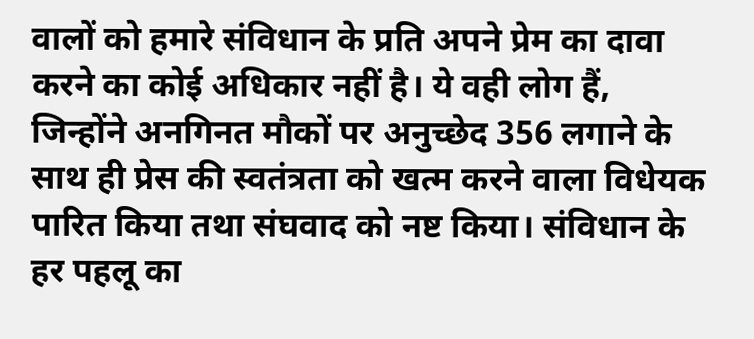वालों को हमारे संविधान के प्रति अपने प्रेम का दावा करने का कोई अधिकार नहीं है। ये वही लोग हैं, जिन्होंने अनगिनत मौकों पर अनुच्छेद 356 लगाने के साथ ही प्रेस की स्वतंत्रता को खत्म करने वाला विधेयक पारित किया तथा संघवाद को नष्ट किया। संविधान के हर पहलू का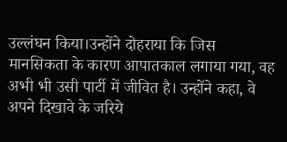उल्लंघन किया।उन्होंने दोहराया कि जिस मानसिकता के कारण आपातकाल लगाया गया, वह अभी भी उसी पार्टी में जीवित है। उन्होंने कहा, वे अपने दिखावे के जरिये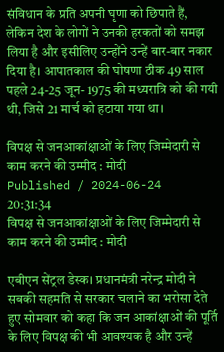संविधान के प्रति अपनी घृणा को छिपाते हैं, लेकिन देश के लोगों ने उनकी हरकतों को समझ लिया है और इसीलिए उन्होंने उन्हें बार-बार नकार दिया है। आपातकाल की घोषणा ठीक 49 साल पहले 24-25 जून- 1975 की मध्यरात्रि को की गयी थी, जिसे 21 मार्च को हटाया गया था।

विपक्ष से जनआकांक्षाओं के लिए जिम्मेदारी से काम करने की उम्मीद : मोदी
Published / 2024-06-24 20:31:34
विपक्ष से जनआकांक्षाओं के लिए जिम्मेदारी से काम करने की उम्मीद : मोदी

एबीएन सेंट्रल डेस्क। प्रधानमंत्री नरेन्द्र मोदी ने सबकी सहमति से सरकार चलाने का भरोसा देते हुए सोमवार को कहा कि जन आकांक्षाओं की पूर्ति के लिए विपक्ष की भी आवश्यक है और उन्हें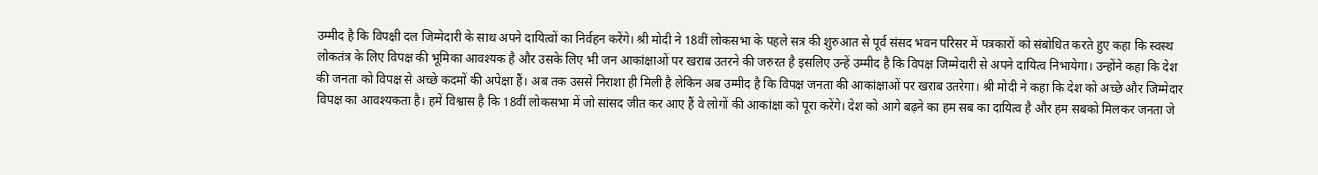उम्मीद है कि विपक्षी दल जिम्मेदारी के साथ अपने दायित्वों का निर्वहन करेंगे। श्री मोदी ने 18वीं लोकसभा के पहले सत्र की शुरुआत से पूर्व संसद भवन परिसर में पत्रकारों को संबोधित करते हुए कहा कि स्वस्थ लोकतंत्र के लिए विपक्ष की भूमिका आवश्यक है और उसके लिए भी जन आकांक्षाओं पर खराब उतरने की जरुरत है इसलिए उन्हें उम्मीद है कि विपक्ष जिम्मेदारी से अपने दायित्व निभायेगा। उन्होंने कहा कि देश की जनता को विपक्ष से अच्छे कदमों की अपेक्षा हैं। अब तक उससे निराशा ही मिली है लेकिन अब उम्मीद है कि विपक्ष जनता की आकांक्षाओं पर खराब उतरेगा। श्री मोदी ने कहा कि देश को अच्छे और जिम्मेदार विपक्ष का आवश्यकता है। हमें विश्वास है कि 18वीं लोकसभा में जो सांसद जीत कर आए हैं वे लोगों की आकांक्षा को पूरा करेंगे। देश को आगे बढ़ने का हम सब का दायित्व है और हम सबको मिलकर जनता जे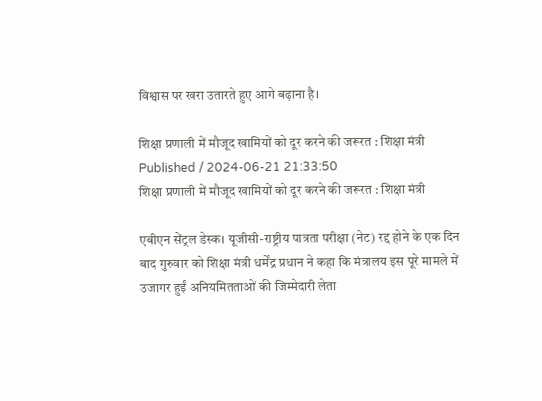विश्वास पर खरा उतारते हुए आगे बढ़ाना है।

शिक्षा प्रणाली में मौजूद खामियों को दूर करने की जरूरत : शिक्षा मंत्री
Published / 2024-06-21 21:33:50
शिक्षा प्रणाली में मौजूद खामियों को दूर करने की जरूरत : शिक्षा मंत्री

एबीएन सेंट्रल डेस्क। यूजीसी-राष्ट्रीय पात्रता परीक्षा (नेट) रद्द होने के एक दिन बाद गुरुवार को शिक्षा मंत्री धर्मेंद्र प्रधान ने कहा कि मंत्रालय इस पूरे मामले में उजागर हुईं अनियमितताओं की जिम्मेदारी लेता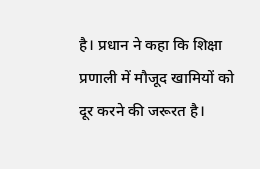है। प्रधान ने कहा कि शिक्षा प्रणाली में मौजूद खामियों को दूर करने की जरूरत है।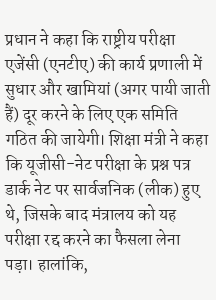प्रधान ने कहा कि राष्ट्रीय परीक्षा एजेंसी (एनटीए) की कार्य प्रणाली में सुधार और खामियां (अगर पायी जाती हैं) दूर करने के लिए एक समिति गठित की जायेगी। शिक्षा मंत्री ने कहा कि यूजीसी-नेट परीक्षा के प्रश्न पत्र डार्क नेट पर सार्वजनिक (लीक) हुए थे, जिसके बाद मंत्रालय को यह परीक्षा रद्द करने का फैसला लेना पड़ा। हालांकि,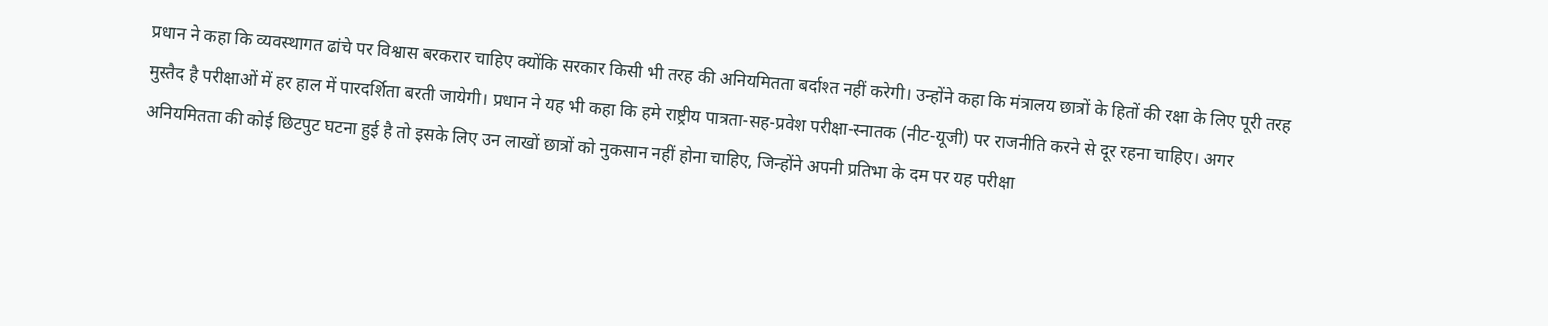प्रधान ने कहा कि व्यवस्थागत ढांचे पर विश्वास बरकरार चाहिए क्योंकि सरकार किसी भी तरह की अनियमितता बर्दाश्त नहीं करेगी। उन्होंने कहा कि मंत्रालय छात्रों के हितों की रक्षा के लिए पूरी तरह मुस्तैद है परीक्षाओं में हर हाल में पारदर्शिता बरती जायेगी। प्रधान ने यह भी कहा कि हमे राष्ट्रीय पात्रता-सह-प्रवेश परीक्षा-स्नातक (नीट-यूजी) पर राजनीति करने से दूर रहना चाहिए। अगर अनियमितता की कोई छिटपुट घटना हुई है तो इसके लिए उन लाखों छात्रों को नुकसान नहीं होना चाहिए, जिन्होंने अपनी प्रतिभा के दम पर यह परीक्षा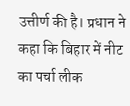उत्तीर्ण की है। प्रधान ने कहा कि बिहार में नीट का पर्चा लीक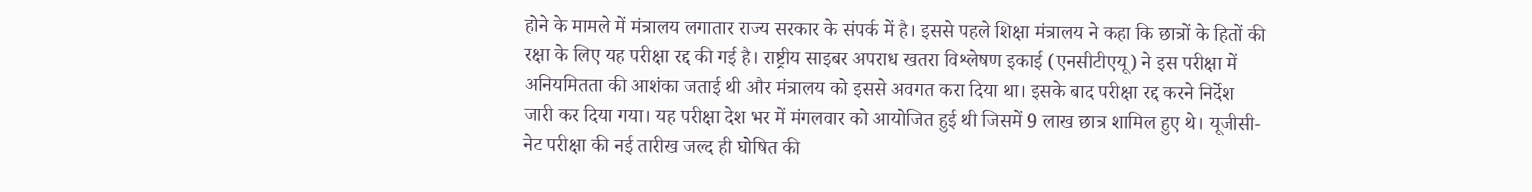होने के मामले में मंत्रालय लगातार राज्य सरकार के संपर्क में है। इससे पहले शिक्षा मंत्रालय ने कहा कि छात्रों के हितों की रक्षा के लिए यह परीक्षा रद्द की गई है। राष्ट्रीय साइबर अपराध खतरा विश्लेषण इकाई (एनसीटीएयू) ने इस परीक्षा में अनियमितता की आशंका जताई थी और मंत्रालय को इससे अवगत करा दिया था। इसके बाद परीक्षा रद्द करने निर्देश जारी कर दिया गया। यह परीक्षा देश भर में मंगलवार को आयोजित हुई थी जिसमें 9 लाख छात्र शामिल हुए थे। यूजीसी-नेट परीक्षा की नई तारीख जल्द ही घोषित की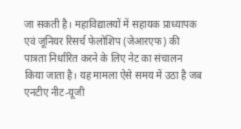जा सकती है। महाविद्यालयों में सहायक प्राध्यापक एवं जूनियर रिसर्च फेलोशिप (जेआरएफ) की पात्रता निर्धारित करने के लिए नेट का संचालन किया जाता है। यह मामला ऐसे समय में उठा है जब एनटीए नीट-यूजी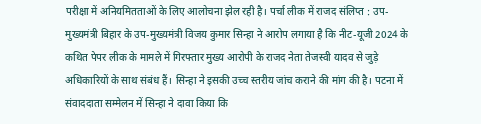परीक्षा में अनियमितताओं के लिए आलोचना झेल रही है। पर्चा लीक में राजद संलिप्त : उप-मुख्यमंत्री बिहार के उप-मुख्यमंत्री विजय कुमार सिन्हा ने आरोप लगाया है कि नीट-यूजी 2024 के कथित पेपर लीक के मामले में गिरफ्तार मुख्य आरोपी के राजद नेता तेजस्वी यादव से जुड़े अधिकारियों के साथ संबंध हैं। सिन्हा ने इसकी उच्च स्तरीय जांच कराने की मांग की है। पटना में संवाददाता सम्मेलन में सिन्हा ने दावा किया कि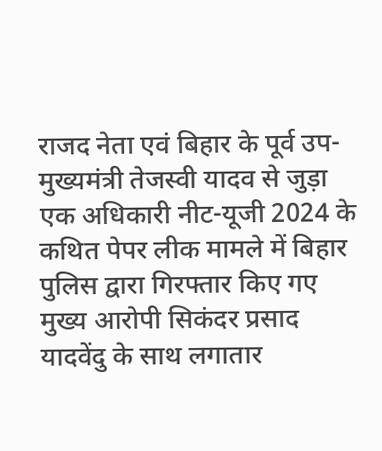राजद नेता एवं बिहार के पूर्व उप-मुख्यमंत्री तेजस्वी यादव से जुड़ा एक अधिकारी नीट-यूजी 2024 के कथित पेपर लीक मामले में बिहार पुलिस द्वारा गिरफ्तार किए गए मुख्य आरोपी सिकंदर प्रसाद यादवेंदु के साथ लगातार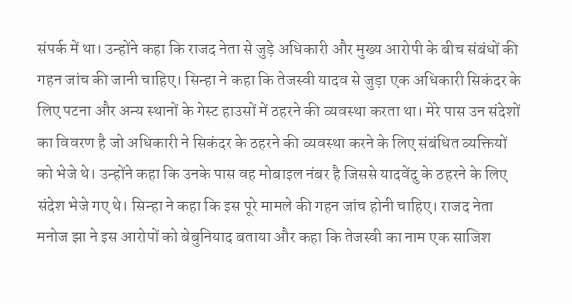संपर्क में था। उन्होंने कहा कि राजद नेता से जुड़े अधिकारी और मुख्य आरोपी के बीच संबंधों की गहन जांच की जानी चाहिए। सिन्हा ने कहा कि तेजस्वी यादव से जुड़ा एक अधिकारी सिकंदर के लिए पटना और अन्य स्थानों के गेस्ट हाउसों में ठहरने की व्यवस्था करता था। मेरे पास उन संदेशों का विवरण है जो अधिकारी ने सिकंदर के ठहरने की व्यवस्था करने के लिए संबंधित व्यक्तियों को भेजे थे। उन्होंने कहा कि उनके पास वह मोबाइल नंबर है जिससे यादवेंदु के ठहरने के लिए संदेश भेजे गए थे। सिन्हा ने कहा कि इस पूरे मामले की गहन जांच होनी चाहिए। राजद नेता मनोज झा ने इस आरोपों को बेबुनियाद बताया और कहा कि तेजस्वी का नाम एक साजिश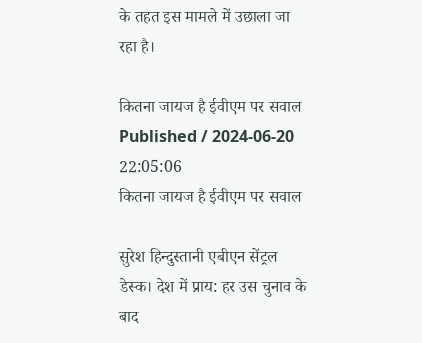के तहत इस मामले में उछाला जा रहा है।

कितना जायज है ईवीएम पर सवाल
Published / 2024-06-20 22:05:06
कितना जायज है ईवीएम पर सवाल

सुरेश हिन्दुस्तानी एबीएन सेंट्रल डेस्क। देश में प्राय: हर उस चुनाव के बाद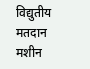विद्युतीय मतदान मशीन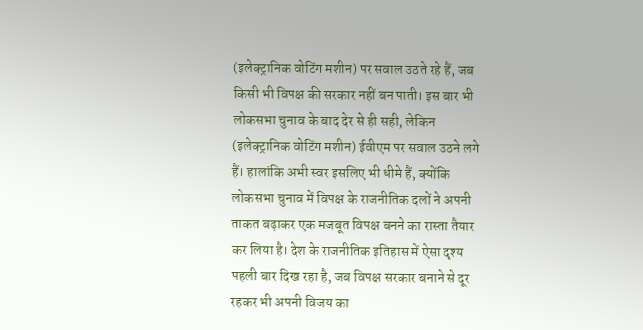(इलेक्ट्रानिक वोटिंग मशीन) पर सवाल उठते रहे हैं, जब किसी भी विपक्ष की सरकार नहीं बन पाती। इस बार भी लोकसभा चुनाव के बाद देर से ही सही, लेकिन (इलेक्ट्रानिक वोटिंग मशीन) ईवीएम पर सवाल उठने लगे हैं। हालांकि अभी स्वर इसलिए भी धीमे हैं, क्योंकि लोकसभा चुनाव में विपक्ष के राजनीतिक दलों ने अपनी ताकत बढ़ाकर एक मजबूत विपक्ष बनने का रास्ता तैयार कर लिया है। देश के राजनीतिक इतिहास में ऐसा दृश्य पहली बार दिख रहा है, जब विपक्ष सरकार बनाने से दूर रहकर भी अपनी विजय का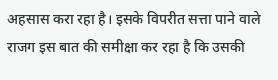अहसास करा रहा है। इसके विपरीत सत्ता पाने वाले राजग इस बात की समीक्षा कर रहा है कि उसकी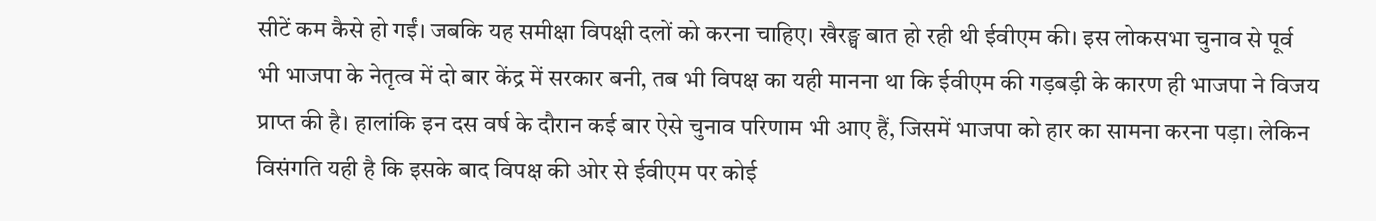सीटें कम कैसे हो गईं। जबकि यह समीक्षा विपक्षी दलों को करना चाहिए। खैरङ्घ बात हो रही थी ईवीएम की। इस लोकसभा चुनाव से पूर्व भी भाजपा के नेतृत्व में दो बार केंद्र में सरकार बनी, तब भी विपक्ष का यही मानना था कि ईवीएम की गड़बड़ी के कारण ही भाजपा ने विजय प्राप्त की है। हालांकि इन दस वर्ष के दौरान कई बार ऐसे चुनाव परिणाम भी आए हैं, जिसमें भाजपा को हार का सामना करना पड़ा। लेकिन विसंगति यही है कि इसके बाद विपक्ष की ओर से ईवीएम पर कोई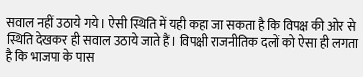सवाल नहीं उठाये गये। ऐसी स्थिति में यही कहा जा सकता है कि विपक्ष की ओर से स्थिति देखकर ही सवाल उठाये जाते हैं। विपक्षी राजनीतिक दलों को ऐसा ही लगता है कि भाजपा के पास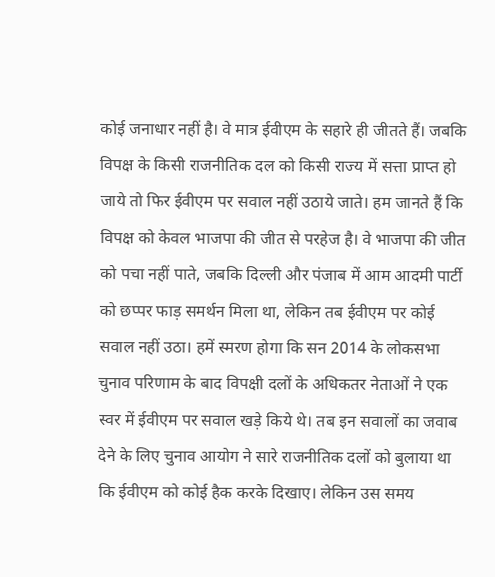कोई जनाधार नहीं है। वे मात्र ईवीएम के सहारे ही जीतते हैं। जबकि विपक्ष के किसी राजनीतिक दल को किसी राज्य में सत्ता प्राप्त हो जाये तो फिर ईवीएम पर सवाल नहीं उठाये जाते। हम जानते हैं कि विपक्ष को केवल भाजपा की जीत से परहेज है। वे भाजपा की जीत को पचा नहीं पाते, जबकि दिल्ली और पंजाब में आम आदमी पार्टी को छप्पर फाड़ समर्थन मिला था, लेकिन तब ईवीएम पर कोई सवाल नहीं उठा। हमें स्मरण होगा कि सन 2014 के लोकसभा चुनाव परिणाम के बाद विपक्षी दलों के अधिकतर नेताओं ने एक स्वर में ईवीएम पर सवाल खड़े किये थे। तब इन सवालों का जवाब देने के लिए चुनाव आयोग ने सारे राजनीतिक दलों को बुलाया था कि ईवीएम को कोई हैक करके दिखाए। लेकिन उस समय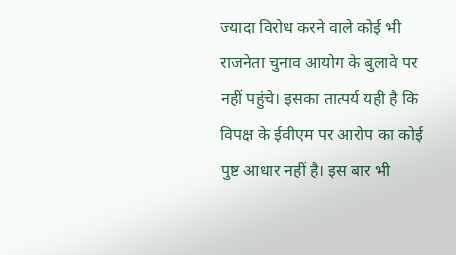ज्यादा विरोध करने वाले कोई भी राजनेता चुनाव आयोग के बुलावे पर नहीं पहुंचे। इसका तात्पर्य यही है कि विपक्ष के ईवीएम पर आरोप का कोई पुष्ट आधार नहीं है। इस बार भी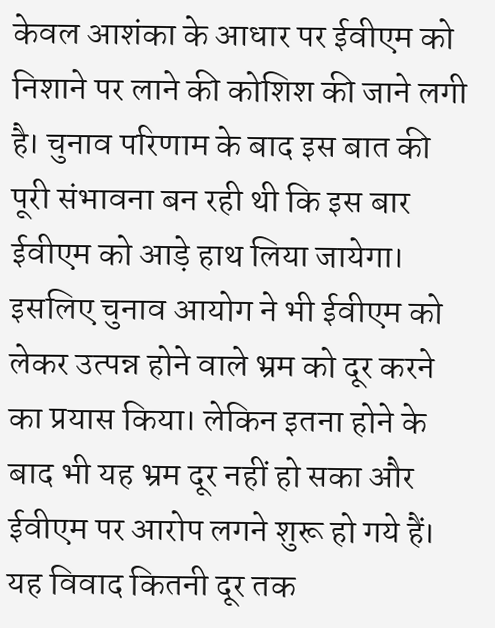केवल आशंका के आधार पर ईवीएम को निशाने पर लाने की कोशिश की जाने लगी है। चुनाव परिणाम के बाद इस बात की पूरी संभावना बन रही थी कि इस बार ईवीएम को आड़े हाथ लिया जायेगा। इसलिए चुनाव आयोग ने भी ईवीएम को लेकर उत्पन्न होने वाले भ्रम को दूर करने का प्रयास किया। लेकिन इतना होने के बाद भी यह भ्रम दूर नहीं हो सका और ईवीएम पर आरोप लगने शुरू हो गये हैं। यह विवाद कितनी दूर तक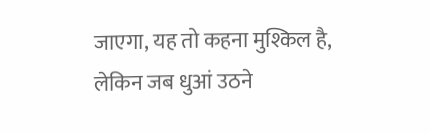जाएगा, यह तो कहना मुश्किल है, लेकिन जब धुआं उठने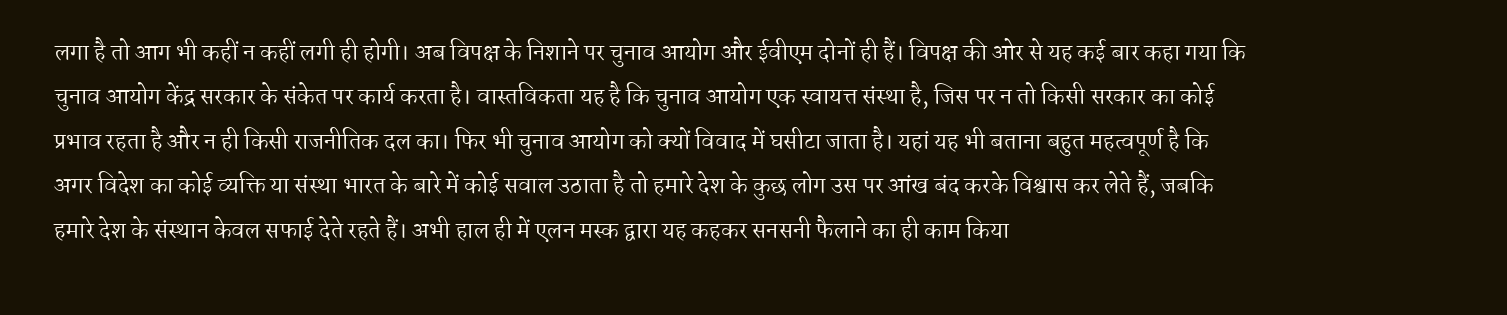लगा है तो आग भी कहीं न कहीं लगी ही होगी। अब विपक्ष के निशाने पर चुनाव आयोग और ईवीएम दोनों ही हैं। विपक्ष की ओर से यह कई बार कहा गया कि चुनाव आयोग केंद्र सरकार के संकेत पर कार्य करता है। वास्तविकता यह है कि चुनाव आयोग एक स्वायत्त संस्था है, जिस पर न तो किसी सरकार का कोई प्रभाव रहता है और न ही किसी राजनीतिक दल का। फिर भी चुनाव आयोग को क्यों विवाद में घसीटा जाता है। यहां यह भी बताना बहुत महत्वपूर्ण है कि अगर विदेश का कोई व्यक्ति या संस्था भारत के बारे में कोई सवाल उठाता है तो हमारे देश के कुछ लोग उस पर आंख बंद करके विश्वास कर लेते हैं, जबकि हमारे देश के संस्थान केवल सफाई देते रहते हैं। अभी हाल ही में एलन मस्क द्वारा यह कहकर सनसनी फैलाने का ही काम किया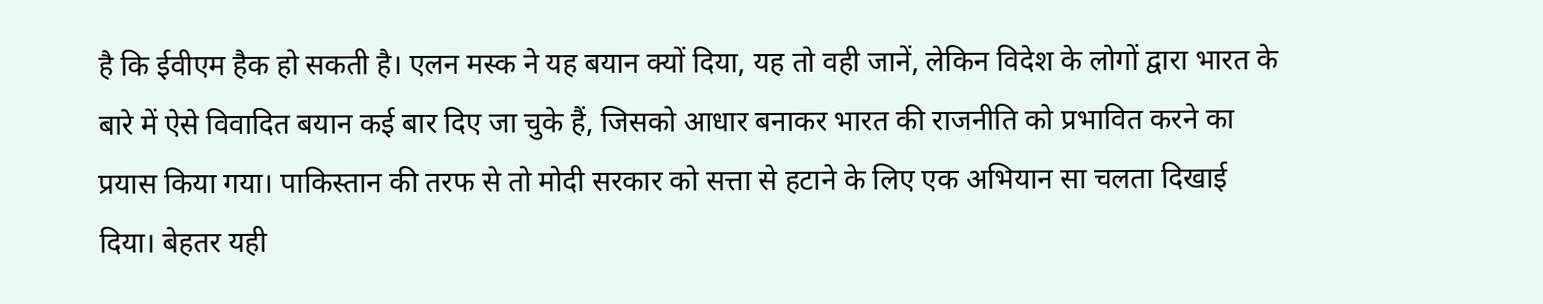है कि ईवीएम हैक हो सकती है। एलन मस्क ने यह बयान क्यों दिया, यह तो वही जानें, लेकिन विदेश के लोगों द्वारा भारत के बारे में ऐसे विवादित बयान कई बार दिए जा चुके हैं, जिसको आधार बनाकर भारत की राजनीति को प्रभावित करने का प्रयास किया गया। पाकिस्तान की तरफ से तो मोदी सरकार को सत्ता से हटाने के लिए एक अभियान सा चलता दिखाई दिया। बेहतर यही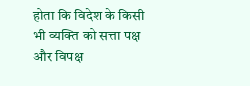होता कि विदेश के किसी भी व्यक्ति को सत्ता पक्ष और विपक्ष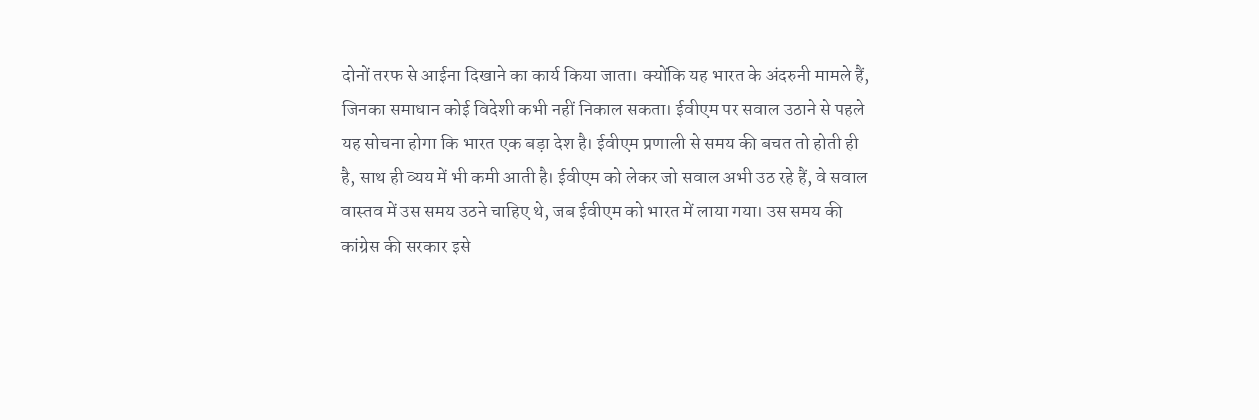दोनों तरफ से आईना दिखाने का कार्य किया जाता। क्योंकि यह भारत के अंदरुनी मामले हैं, जिनका समाधान कोई विदेशी कभी नहीं निकाल सकता। ईवीएम पर सवाल उठाने से पहले यह सोचना होगा कि भारत एक बड़ा देश है। ईवीएम प्रणाली से समय की बचत तो होती ही है, साथ ही व्यय में भी कमी आती है। ईवीएम को लेकर जो सवाल अभी उठ रहे हैं, वे सवाल वास्तव में उस समय उठने चाहिए थे, जब ईवीएम को भारत में लाया गया। उस समय की कांग्रेस की सरकार इसे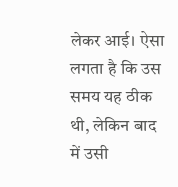लेकर आई। ऐसा लगता है कि उस समय यह ठीक थी, लेकिन बाद में उसी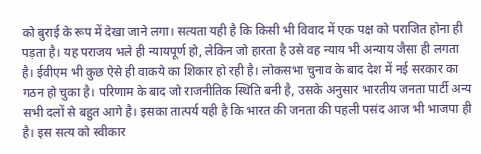को बुराई के रूप में देखा जाने लगा। सत्यता यही है कि किसी भी विवाद में एक पक्ष को पराजित होना ही पड़ता है। यह पराजय भले ही न्यायपूर्ण हो, लेकिन जो हारता है उसे वह न्याय भी अन्याय जैसा ही लगता है। ईवीएम भी कुछ ऐसे ही वाकये का शिकार हो रही है। लोकसभा चुनाव के बाद देश में नई सरकार का गठन हो चुका है। परिणाम के बाद जो राजनीतिक स्थिति बनी है, उसके अनुसार भारतीय जनता पार्टी अन्य सभी दलों से बहुत आगे है। इसका तात्पर्य यही है कि भारत की जनता की पहली पसंद आज भी भाजपा ही है। इस सत्य को स्वीकार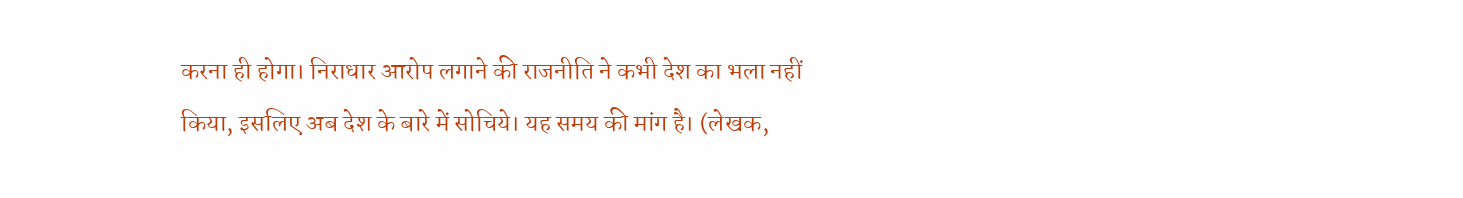करना ही होगा। निराधार आरोप लगाने की राजनीति ने कभी देश का भला नहीं किया, इसलिए अब देश के बारे में सोचिये। यह समय की मांग है। (लेखक,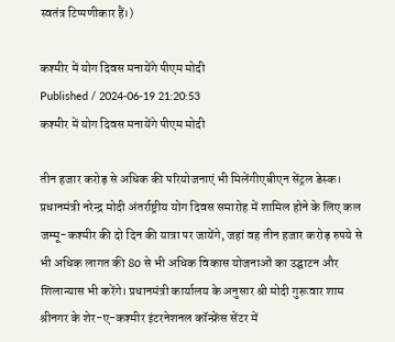स्वतंत्र टिप्पणीकार हैं।)

कश्मीर में योग दिवस मनायेंगे पीएम मोदी
Published / 2024-06-19 21:20:53
कश्मीर में योग दिवस मनायेंगे पीएम मोदी

तीन हजार करोड़ से अधिक की परियोजनाएं भी मिलेंगीएबीएन सेंट्रल डेस्क। प्रधानमंत्री नरेन्द्र मोदी अंतर्राष्ट्रीय योग दिवस समारोह में शामिल होने के लिए कल जम्मू-कश्मीर की दो दिन की यात्रा पर जायेंगे, जहां वह तीन हजार करोड़ रुपये से भी अधिक लागत की 80 से भी अधिक विकास योजनाओं का उद्घाटन और शिलान्यास भी करेंगे। प्रधानमंत्री कार्यालय के अनुसार श्री मोदी गुरूवार शाम श्रीनगर के शेर-ए-कश्मीर इंटरनेशनल कॉन्फ्रेंस सेंटर में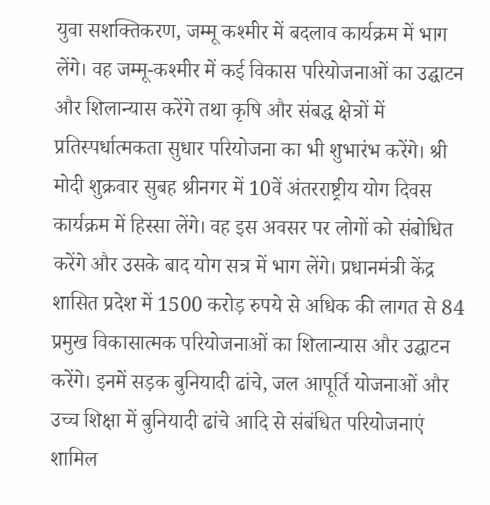युवा सशक्तिकरण, जम्मू कश्मीर में बदलाव कार्यक्रम में भाग लेंगे। वह जम्मू-कश्मीर में कई विकास परियोजनाओं का उद्घाटन और शिलान्यास करेंगे तथा कृषि और संबद्ध क्षेत्रों में प्रतिस्पर्धात्मकता सुधार परियोजना का भी शुभारंभ करेंगे। श्री मोदी शुक्रवार सुबह श्रीनगर में 10वें अंतरराष्ट्रीय योग दिवस कार्यक्रम में हिस्सा लेंगे। वह इस अवसर पर लोगों को संबोधित करेंगे और उसके बाद योग सत्र में भाग लेंगे। प्रधानमंत्री केंद्र शासित प्रदेश में 1500 करोड़ रुपये से अधिक की लागत से 84 प्रमुख विकासात्मक परियोजनाओं का शिलान्यास और उद्घाटन करेंगे। इनमें सड़क बुनियादी ढांचे, जल आपूर्ति योजनाओं और उच्च शिक्षा में बुनियादी ढांचे आदि से संबंधित परियोजनाएं शामिल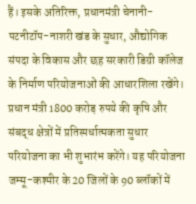हैं। इसके अतिरिक्त, प्रधानमंत्री चेनानी-पटनीटॉप-नाशरी खंड के सुधार, औद्योगिक संपदा के विकास और छह सरकारी डिग्री कॉलेज के निर्माण परियोजनाओं की आधारशिला रखेंगे। प्रधान मंत्री 1800 करोड़ रुपये की कृषि और संबद्ध क्षेत्रों में प्रतिस्पर्धात्मकता सुधार परियोजना का भी शुभारंभ करेंगे। यह परियोजना जम्मू-कश्मीर के 20 जिलों के 90 ब्लॉकों में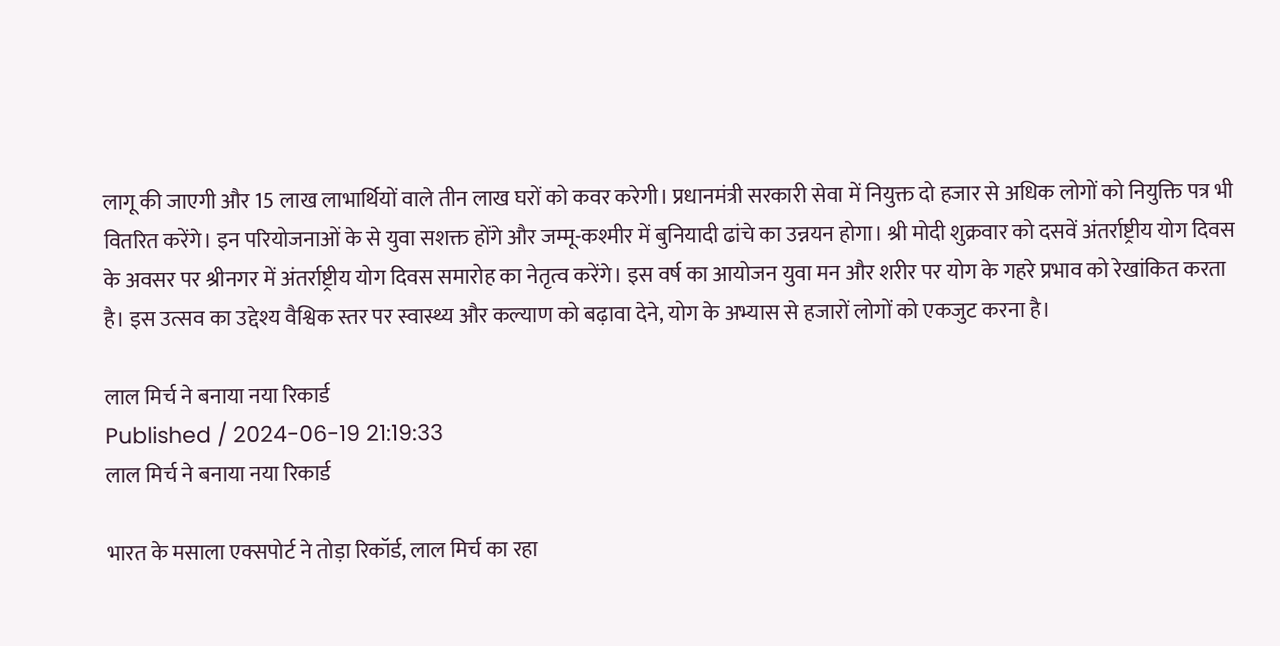लागू की जाएगी और 15 लाख लाभार्थियों वाले तीन लाख घरों को कवर करेगी। प्रधानमंत्री सरकारी सेवा में नियुक्त दो हजार से अधिक लोगों को नियुक्ति पत्र भी वितरित करेंगे। इन परियोजनाओं के से युवा सशक्त होंगे और जम्मू-कश्मीर में बुनियादी ढांचे का उन्नयन होगा। श्री मोदी शुक्रवार को दसवें अंतर्राष्ट्रीय योग दिवस के अवसर पर श्रीनगर में अंतर्राष्ट्रीय योग दिवस समारोह का नेतृत्व करेंगे। इस वर्ष का आयोजन युवा मन और शरीर पर योग के गहरे प्रभाव को रेखांकित करता है। इस उत्सव का उद्देश्य वैश्विक स्तर पर स्वास्थ्य और कल्याण को बढ़ावा देने, योग के अभ्यास से हजारों लोगों को एकजुट करना है।

लाल मिर्च ने बनाया नया रिकार्ड
Published / 2024-06-19 21:19:33
लाल मिर्च ने बनाया नया रिकार्ड

भारत के मसाला एक्सपोर्ट ने तोड़ा रिकॉर्ड, लाल मिर्च का रहा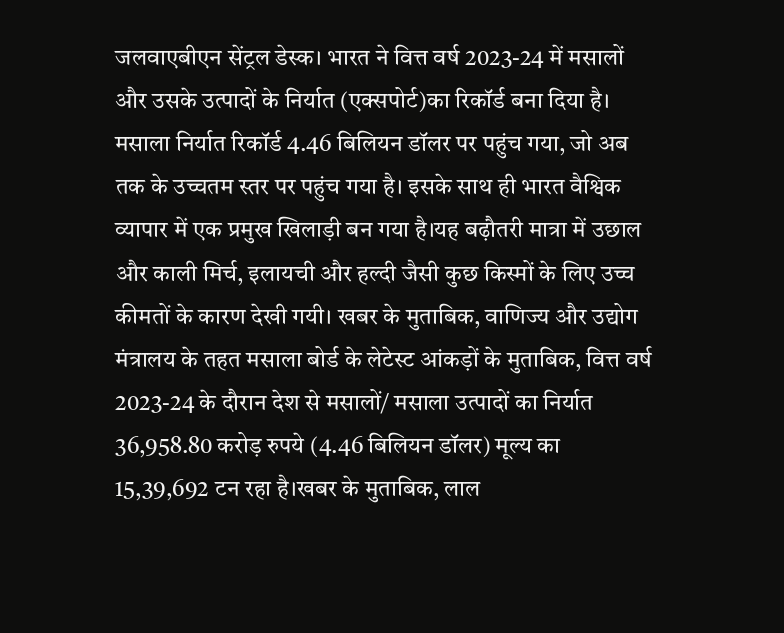जलवाएबीएन सेंट्रल डेस्क। भारत ने वित्त वर्ष 2023-24 में मसालों और उसके उत्पादों के निर्यात (एक्सपोर्ट)का रिकॉर्ड बना दिया है। मसाला निर्यात रिकॉर्ड 4.46 बिलियन डॉलर पर पहुंच गया, जो अब तक के उच्चतम स्तर पर पहुंच गया है। इसके साथ ही भारत वैश्विक व्यापार में एक प्रमुख खिलाड़ी बन गया है।यह बढ़ौतरी मात्रा में उछाल और काली मिर्च, इलायची और हल्दी जैसी कुछ किस्मों के लिए उच्च कीमतों के कारण देखी गयी। खबर के मुताबिक, वाणिज्य और उद्योग मंत्रालय के तहत मसाला बोर्ड के लेटेस्ट आंकड़ों के मुताबिक, वित्त वर्ष 2023-24 के दौरान देश से मसालों/ मसाला उत्पादों का निर्यात 36,958.80 करोड़ रुपये (4.46 बिलियन डॉलर) मूल्य का 15,39,692 टन रहा है।खबर के मुताबिक, लाल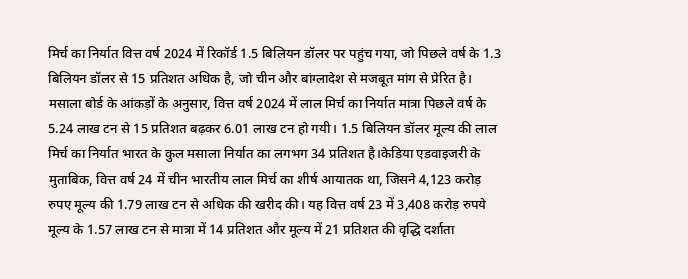मिर्च का निर्यात वित्त वर्ष 2024 में रिकॉर्ड 1.5 बिलियन डॉलर पर पहुंच गया, जो पिछले वर्ष के 1.3 बिलियन डॉलर से 15 प्रतिशत अधिक है, जो चीन और बांग्लादेश से मजबूत मांग से प्रेरित है। मसाला बोर्ड के आंकड़ों के अनुसार, वित्त वर्ष 2024 में लाल मिर्च का निर्यात मात्रा पिछले वर्ष के 5.24 लाख टन से 15 प्रतिशत बढ़कर 6.01 लाख टन हो गयी। 1.5 बिलियन डॉलर मूल्य की लाल मिर्च का निर्यात भारत के कुल मसाला निर्यात का लगभग 34 प्रतिशत है।केडिया एडवाइजरी के मुताबिक, वित्त वर्ष 24 में चीन भारतीय लाल मिर्च का शीर्ष आयातक था, जिसने 4,123 करोड़ रुपए मूल्य की 1.79 लाख टन से अधिक की खरीद की। यह वित्त वर्ष 23 में 3,408 करोड़ रुपये मूल्य के 1.57 लाख टन से मात्रा में 14 प्रतिशत और मूल्य में 21 प्रतिशत की वृद्धि दर्शाता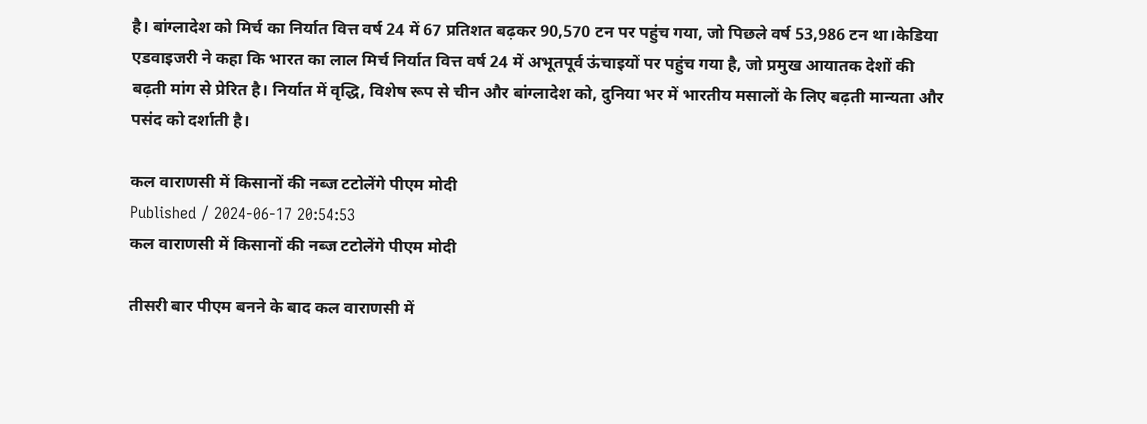है। बांग्लादेश को मिर्च का निर्यात वित्त वर्ष 24 में 67 प्रतिशत बढ़कर 90,570 टन पर पहुंच गया, जो पिछले वर्ष 53,986 टन था।केडिया एडवाइजरी ने कहा कि भारत का लाल मिर्च निर्यात वित्त वर्ष 24 में अभूतपूर्व ऊंचाइयों पर पहुंच गया है, जो प्रमुख आयातक देशों की बढ़ती मांग से प्रेरित है। निर्यात में वृद्धि, विशेष रूप से चीन और बांग्लादेश को, दुनिया भर में भारतीय मसालों के लिए बढ़ती मान्यता और पसंद को दर्शाती है।

कल वाराणसी में किसानों की नब्ज टटोलेंगे पीएम मोदी
Published / 2024-06-17 20:54:53
कल वाराणसी में किसानों की नब्ज टटोलेंगे पीएम मोदी

तीसरी बार पीएम बनने के बाद कल वाराणसी में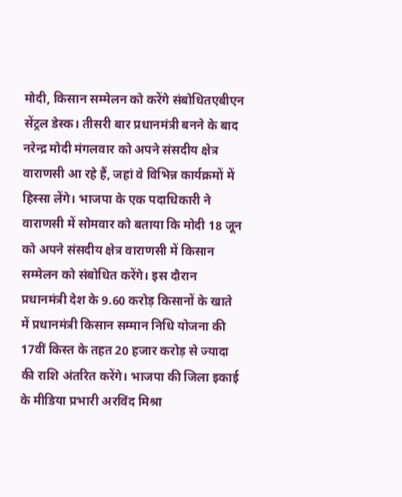मोदी, किसान सम्मेलन को करेंगे संबोधितएबीएन सेंट्रल डेस्क। तीसरी बार प्रधानमंत्री बनने के बाद नरेन्द्र मोदी मंगलवार को अपने संसदीय क्षेत्र वाराणसी आ रहे हैं, जहां वे विभिन्न कार्यक्रमों में हिस्सा लेंगे। भाजपा के एक पदाधिकारी ने वाराणसी में सोमवार को बताया कि मोदी 18 जून को अपने संसदीय क्षेत्र वाराणसी में किसान सम्मेलन को संबोधित करेंगे। इस दौरान प्रधानमंत्री देश के 9.60 करोड़ किसानों के खाते में प्रधानमंत्री किसान सम्मान निधि योजना की 17वीं किस्त के तहत 20 हजार करोड़ से ज्यादा की राशि अंतरित करेंगे। भाजपा की जिला इकाई के मीडिया प्रभारी अरविंद मिश्रा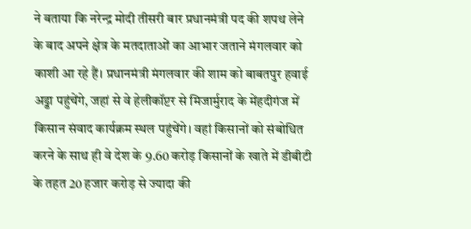ने बताया कि नरेन्द्र मोदी तीसरी बार प्रधानमंत्री पद की शपथ लेने के बाद अपने क्षेत्र के मतदाताओं का आभार जताने मंगलवार को काशी आ रहे हैं। प्रधानमंत्री मंगलवार की शाम को बाबतपुर हवाई अड्डा पहुंचेंगे, जहां से वे हेलीकॉप्टर से मिजार्मुराद के मेंहदीगंज में किसान संवाद कार्यक्रम स्थल पहुंचेंगे। वहां किसानों को संबोधित करने के साथ ही वे देश के 9.60 करोड़ किसानों के खाते में डीबीटी के तहत 20 हजार करोड़ से ज्यादा की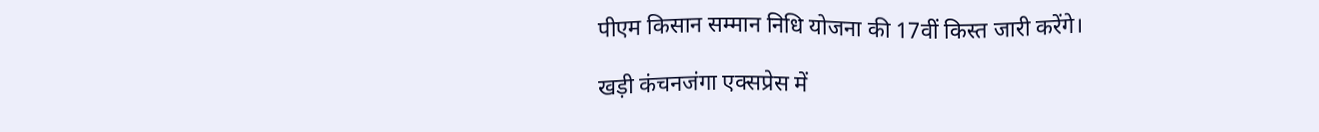पीएम किसान सम्मान निधि योजना की 17वीं किस्त जारी करेंगे।

खड़ी कंचनजंगा एक्सप्रेस में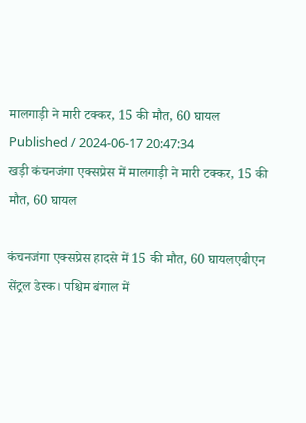मालगाड़ी ने मारी टक्कर, 15 की मौत, 60 घायल
Published / 2024-06-17 20:47:34
खड़ी कंचनजंगा एक्सप्रेस में मालगाड़ी ने मारी टक्कर, 15 की मौत, 60 घायल

कंचनजंगा एक्सप्रेस हादसे में 15 की मौत, 60 घायलएबीएन सेंट्रल डेस्क। पश्चिम बंगाल में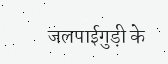जलपाईगुड़ी के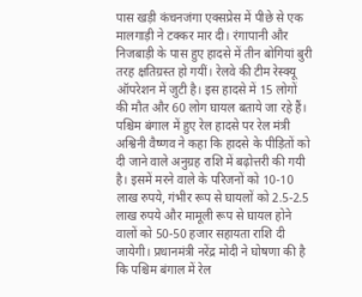पास खड़ी कंचनजंगा एक्सप्रेस में पीछे से एक मालगाड़ी ने टक्कर मार दी। रंगापानी और निजबाड़ी के पास हुए हादसे में तीन बोगियां बुरी तरह क्षतिग्रस्त हो गयीं। रेलवे की टीम रेस्क्यू ऑपरेशन में जुटी है। इस हादसे में 15 लोगों की मौत और 60 लोग घायल बताये जा रहे हैं। पश्चिम बंगाल में हुए रेल हादसे पर रेल मंत्री अश्विनी वैष्णव ने कहा कि हादसे के पीड़ितों को दी जाने वाले अनुग्रह राशि में बढ़ोत्तरी की गयी है। इसमें मरने वाले के परिजनों को 10-10 लाख रुपये, गंभीर रूप से घायलों को 2.5-2.5 लाख रुपये और मामूली रूप से घायल होने वालों को 50-50 हजार सहायता राशि दी जायेगी। प्रधानमंत्री नरेंद्र मोदी ने घोषणा की है कि पश्चिम बंगाल में रेल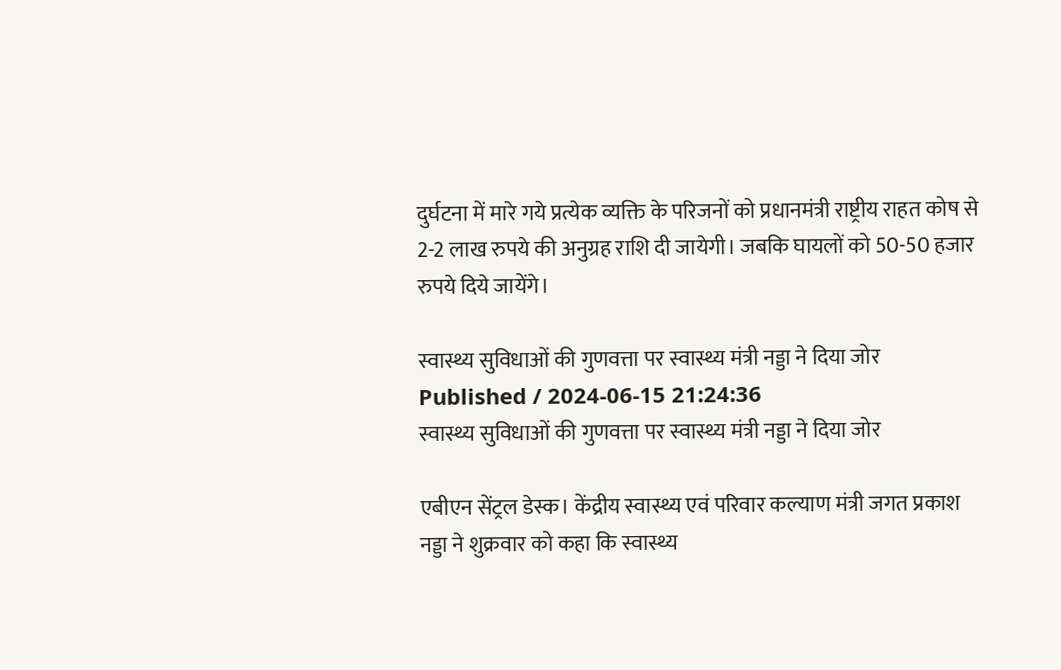दुर्घटना में मारे गये प्रत्येक व्यक्ति के परिजनों को प्रधानमंत्री राष्ट्रीय राहत कोष से 2-2 लाख रुपये की अनुग्रह राशि दी जायेगी। जबकि घायलों को 50-50 हजार रुपये दिये जायेंगे।

स्वास्थ्य सुविधाओं की गुणवत्ता पर स्वास्थ्य मंत्री नड्डा ने दिया जोर
Published / 2024-06-15 21:24:36
स्वास्थ्य सुविधाओं की गुणवत्ता पर स्वास्थ्य मंत्री नड्डा ने दिया जोर

एबीएन सेंट्रल डेस्क। केंद्रीय स्वास्थ्य एवं परिवार कल्याण मंत्री जगत प्रकाश नड्डा ने शुक्रवार को कहा कि स्वास्थ्य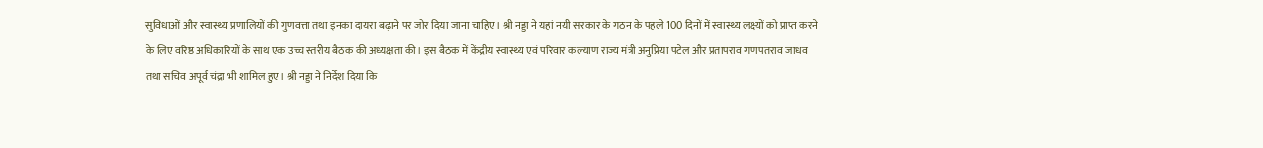सुविधाओं और स्वास्थ्य प्रणालियों की गुणवत्ता तथा इनका दायरा बढ़ाने पर जोर दिया जाना चाहिए। श्री नड्डा ने यहां नयी सरकार के गठन के पहले 100 दिनों में स्वास्थ्य लक्ष्यों को प्राप्त करने के लिए वरिष्ठ अधिकारियों के साथ एक उच्च स्तरीय बैठक की अध्यक्षता की। इस बैठक में केंद्रीय स्वास्थ्य एवं परिवार कल्याण राज्य मंत्री अनुप्रिया पटेल और प्रतापराव गणपतराव जाधव तथा सचिव अपूर्व चंद्रा भी शामिल हुए। श्री नड्डा ने निर्देश दिया कि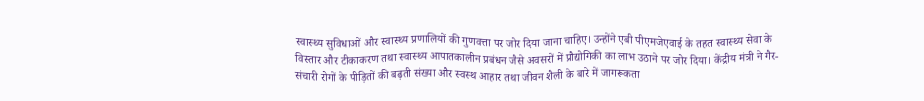स्वास्थ्य सुविधाओं और स्वास्थ्य प्रणालियों की गुणवत्ता पर जोर दिया जाना चाहिए। उन्होंने एबी पीएमजेएवाई के तहत स्वास्थ्य सेवा के विस्तार और टीकाकरण तथा स्वास्थ्य आपातकालीन प्रबंधन जैसे अवसरों में प्रौद्योगिकी का लाभ उठाने पर जोर दिया। केंद्रीय मंत्री ने गैर-संचारी रोगों के पीड़ितों की बढ़ती संख्या और स्वस्थ आहार तथा जीवन शैली के बारे में जागरूकता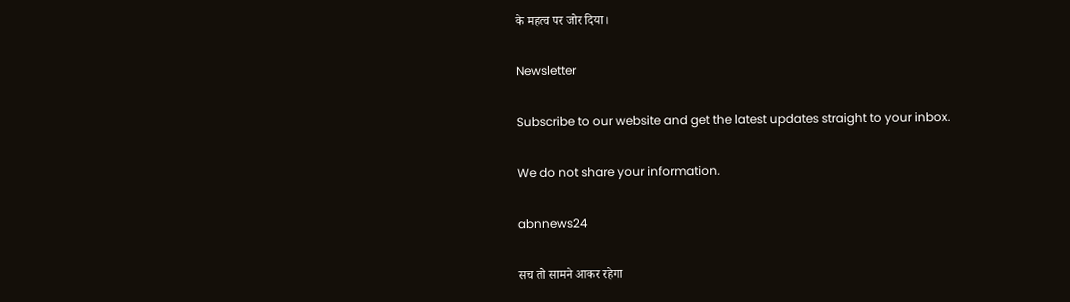के महत्व पर जोर दिया।

Newsletter

Subscribe to our website and get the latest updates straight to your inbox.

We do not share your information.

abnnews24

सच तो सामने आकर रहेगा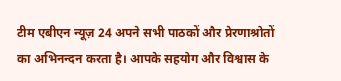टीम एबीएन न्यूज़ 24 अपने सभी पाठकों और प्रेरणाश्रोतों का अभिनन्दन करता है। आपके सहयोग और विश्वास के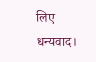लिए धन्यवाद।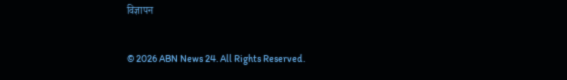विज्ञापन

© 2026 ABN News 24. All Rights Reserved.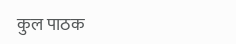कुल पाठक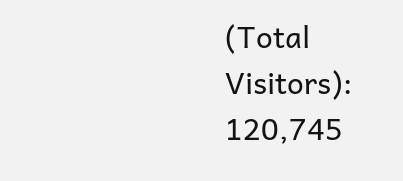(Total Visitors): 120,745